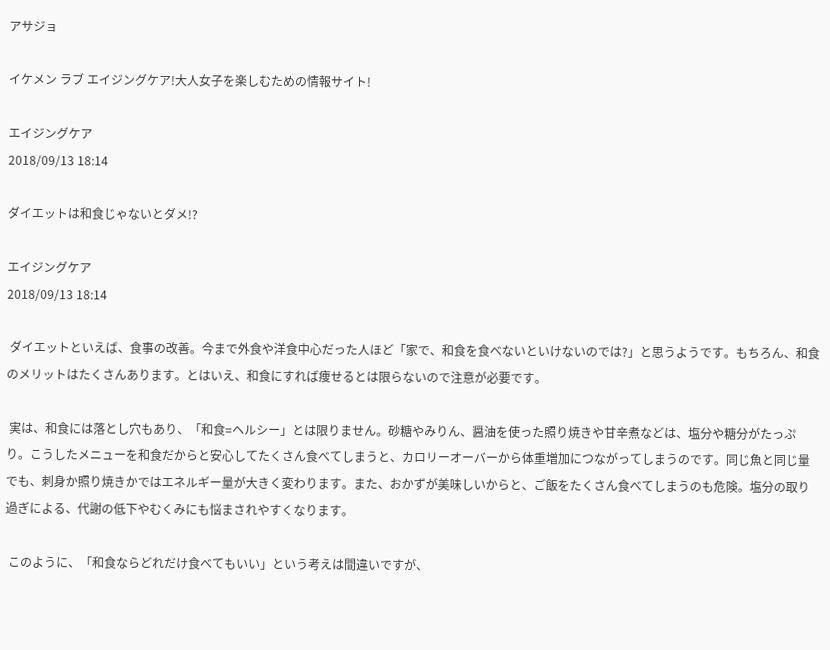アサジョ

イケメン ラブ エイジングケア!大人女子を楽しむための情報サイト!

エイジングケア
2018/09/13 18:14

ダイエットは和食じゃないとダメ!?

エイジングケア
2018/09/13 18:14

 ダイエットといえば、食事の改善。今まで外食や洋食中心だった人ほど「家で、和食を食べないといけないのでは?」と思うようです。もちろん、和食のメリットはたくさんあります。とはいえ、和食にすれば痩せるとは限らないので注意が必要です。

 実は、和食には落とし穴もあり、「和食=ヘルシー」とは限りません。砂糖やみりん、醤油を使った照り焼きや甘辛煮などは、塩分や糖分がたっぷり。こうしたメニューを和食だからと安心してたくさん食べてしまうと、カロリーオーバーから体重増加につながってしまうのです。同じ魚と同じ量でも、刺身か照り焼きかではエネルギー量が大きく変わります。また、おかずが美味しいからと、ご飯をたくさん食べてしまうのも危険。塩分の取り過ぎによる、代謝の低下やむくみにも悩まされやすくなります。

 このように、「和食ならどれだけ食べてもいい」という考えは間違いですが、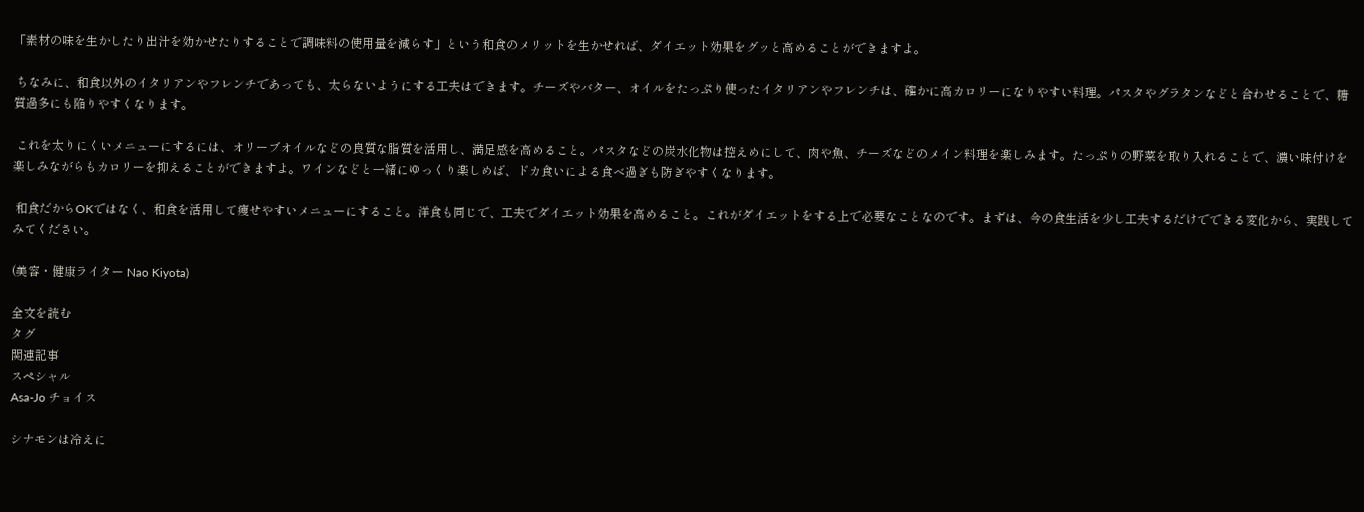「素材の味を生かしたり出汁を効かせたりすることで調味料の使用量を減らす」という和食のメリットを生かせれば、ダイエット効果をグッと高めることができますよ。

 ちなみに、和食以外のイタリアンやフレンチであっても、太らないようにする工夫はできます。チーズやバター、オイルをたっぷり使ったイタリアンやフレンチは、確かに高カロリーになりやすい料理。パスタやグラタンなどと合わせることで、糖質過多にも陥りやすくなります。

 これを太りにくいメニューにするには、オリーブオイルなどの良質な脂質を活用し、満足感を高めること。パスタなどの炭水化物は控えめにして、肉や魚、チーズなどのメイン料理を楽しみます。たっぷりの野菜を取り入れることで、濃い味付けを楽しみながらもカロリーを抑えることができますよ。ワインなどと一緒にゆっくり楽しめば、ドカ食いによる食べ過ぎも防ぎやすくなります。

 和食だからOKではなく、和食を活用して痩せやすいメニューにすること。洋食も同じで、工夫でダイエット効果を高めること。これがダイエットをする上で必要なことなのです。まずは、今の食生活を少し工夫するだけでできる変化から、実践してみてください。

(美容・健康ライター Nao Kiyota)

全文を読む
タグ
関連記事
スペシャル
Asa-Jo チョイス

シナモンは冷えに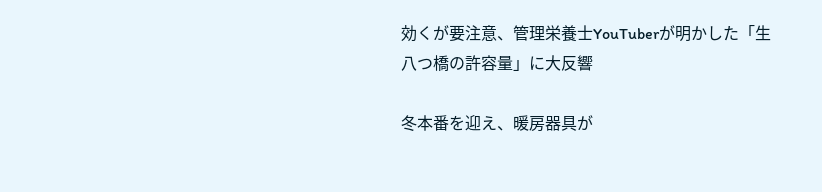効くが要注意、管理栄養士YouTuberが明かした「生八つ橋の許容量」に大反響

冬本番を迎え、暖房器具が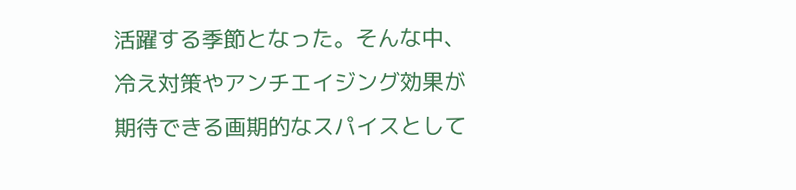活躍する季節となった。そんな中、冷え対策やアンチエイジング効果が期待できる画期的なスパイスとして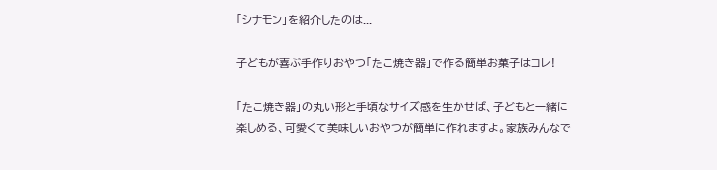「シナモン」を紹介したのは...

子どもが喜ぶ手作りおやつ「たこ焼き器」で作る簡単お菓子はコレ!

「たこ焼き器」の丸い形と手頃なサイズ感を生かせば、子どもと一緒に楽しめる、可愛くて美味しいおやつが簡単に作れますよ。家族みんなで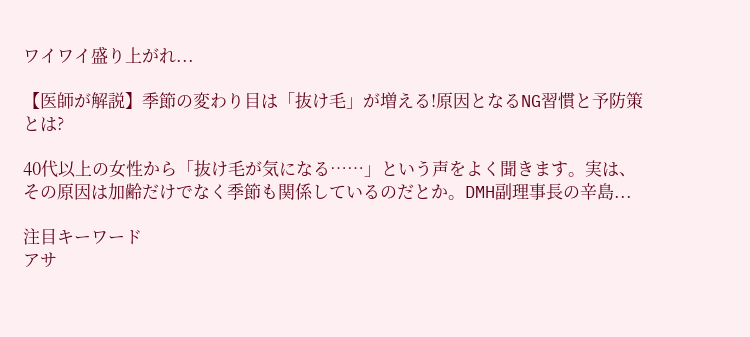ワイワイ盛り上がれ...

【医師が解説】季節の変わり目は「抜け毛」が増える!原因となるNG習慣と予防策とは?

40代以上の女性から「抜け毛が気になる……」という声をよく聞きます。実は、その原因は加齢だけでなく季節も関係しているのだとか。DMH副理事長の辛島...

注目キーワード
アサ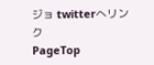ジョ twitterへリンク
PageTop